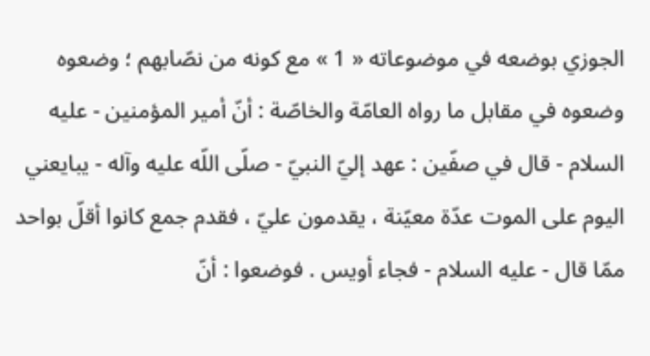الجوزي بوضعه في موضوعاته « 1 » مع كونه من نصّابهم ؛ وضعوه وضعوه في مقابل ما رواه العامّة والخاصّة : أنّ أمير المؤمنين - عليه السلام - قال في صفّين : عهد إليّ النبيّ - صلّى اللّه عليه وآله - يبايعني اليوم على الموت عدّة معيّنة ، يقدمون عليّ ، فقدم جمع كانوا أقلّ بواحد ممّا قال - عليه السلام - فجاء أويس . فوضعوا : أنّ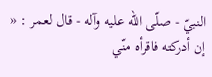النبيّ - صلّى اللّه عليه وآله - قال لعمر : « إن أدركته فاقرأه منّي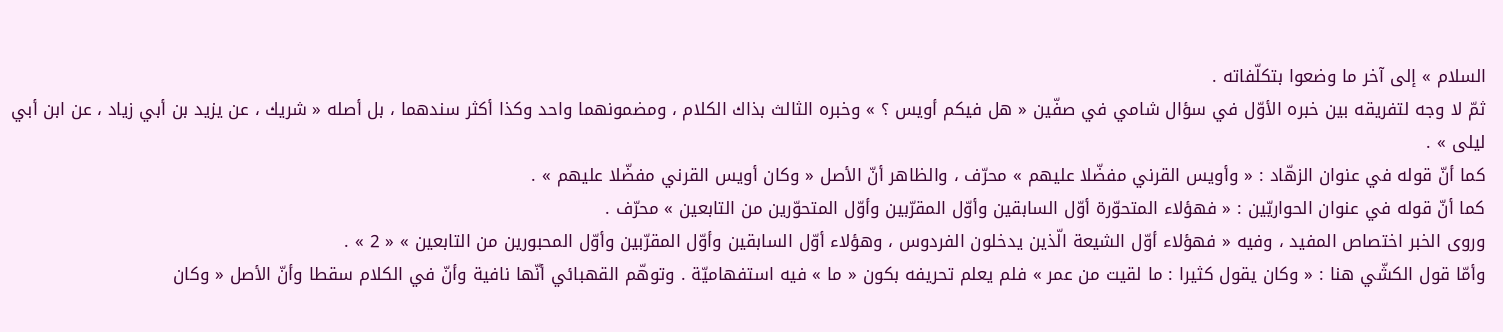السلام » إلى آخر ما وضعوا بتكلّفاته .
ثمّ لا وجه لتفريقه بين خبره الأوّل في سؤال شامي في صفّين « هل فيكم أويس ؟ » وخبره الثالث بذاك الكلام ، ومضمونهما واحد وكذا أكثر سندهما ، بل أصله « شريك ، عن يزيد بن أبي زياد ، عن ابن أبي ليلى » .
كما أنّ قوله في عنوان الزهّاد : « وأويس القرني مفضّلا عليهم » محرّف ، والظاهر أنّ الأصل « وكان أويس القرني مفضّلا عليهم » .
كما أنّ قوله في عنوان الحواريّين : « فهؤلاء المتحوّرة أوّل السابقين وأوّل المقرّبين وأوّل المتحوّرين من التابعين » محرّف .
وروى الخبر اختصاص المفيد ، وفيه « فهؤلاء أوّل الشيعة الّذين يدخلون الفردوس ، وهؤلاء أوّل السابقين وأوّل المقرّبين وأوّل المحبورين من التابعين » « 2 » .
وأمّا قول الكشّي هنا : « وكان يقول كثيرا : ما لقيت من عمر » فلم يعلم تحريفه بكون « ما » فيه استفهاميّة . وتوهّم القهبائي أنّها نافية وأنّ في الكلام سقطا وأنّ الأصل « وكان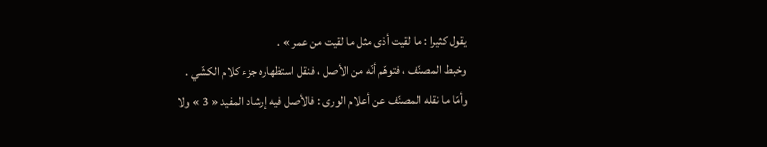يقول كثيرا : ما لقيت أذى مثل ما لقيت من عمر » .
وخبط المصنّف ، فتوهّم أنّه من الأصل ، فنقل استظهاره جزء كلام الكشّي .
وأمّا ما نقله المصنّف عن أعلام الورى : فالأصل فيه إرشاد المفيد « 3 » ولا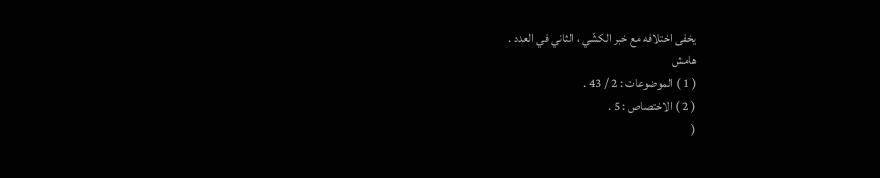يخفى اختلافه مع خبر الكشّي ، الثاني في العدد .
هامش
( 1 ) الموضوعات : 2 / 43 .
( 2 ) الاختصاص : 5 .
(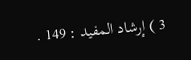3 ) إرشاد المفيد : 149 .